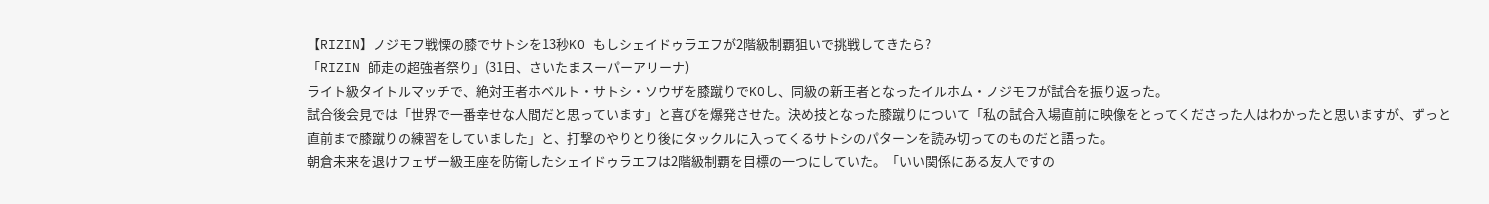【RIZIN】ノジモフ戦慄の膝でサトシを13秒KO もしシェイドゥラエフが2階級制覇狙いで挑戦してきたら?
「RIZIN 師走の超強者祭り」(31日、さいたまスーパーアリーナ)
ライト級タイトルマッチで、絶対王者ホベルト・サトシ・ソウザを膝蹴りでKOし、同級の新王者となったイルホム・ノジモフが試合を振り返った。
試合後会見では「世界で一番幸せな人間だと思っています」と喜びを爆発させた。決め技となった膝蹴りについて「私の試合入場直前に映像をとってくださった人はわかったと思いますが、ずっと直前まで膝蹴りの練習をしていました」と、打撃のやりとり後にタックルに入ってくるサトシのパターンを読み切ってのものだと語った。
朝倉未来を退けフェザー級王座を防衛したシェイドゥラエフは2階級制覇を目標の一つにしていた。「いい関係にある友人ですの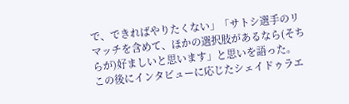で、できればやりたくない」「サトシ選手のリマッチを含めて、ほかの選択肢があるなら(そちらが)好ましいと思います」と思いを語った。
この後にインタビューに応じたシェイドゥラエ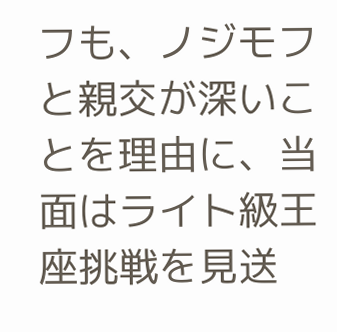フも、ノジモフと親交が深いことを理由に、当面はライト級王座挑戦を見送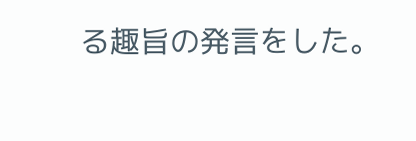る趣旨の発言をした。